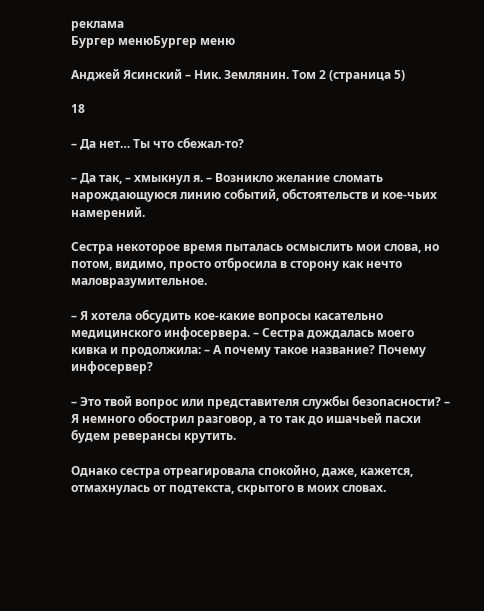реклама
Бургер менюБургер меню

Анджей Ясинский – Ник. Землянин. Том 2 (страница 5)

18

– Да нет… Ты что сбежал-то?

– Да так, – хмыкнул я. – Возникло желание сломать нарождающуюся линию событий, обстоятельств и кое-чьих намерений.

Сестра некоторое время пыталась осмыслить мои слова, но потом, видимо, просто отбросила в сторону как нечто маловразумительное.

– Я хотела обсудить кое-какие вопросы касательно медицинского инфосервера. – Сестра дождалась моего кивка и продолжила: – А почему такое название? Почему инфосервер?

– Это твой вопрос или представителя службы безопасности? – Я немного обострил разговор, а то так до ишачьей пасхи будем реверансы крутить.

Однако сестра отреагировала спокойно, даже, кажется, отмахнулась от подтекста, скрытого в моих словах.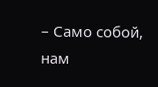– Само собой, нам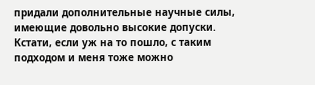придали дополнительные научные силы, имеющие довольно высокие допуски. Кстати, если уж на то пошло, с таким подходом и меня тоже можно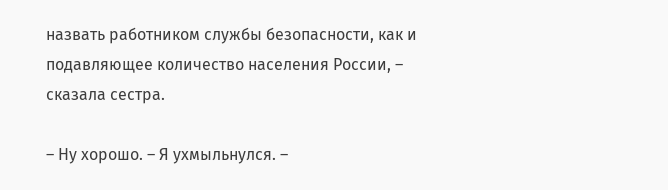назвать работником службы безопасности, как и подавляющее количество населения России, – сказала сестра.

– Ну хорошо. – Я ухмыльнулся. –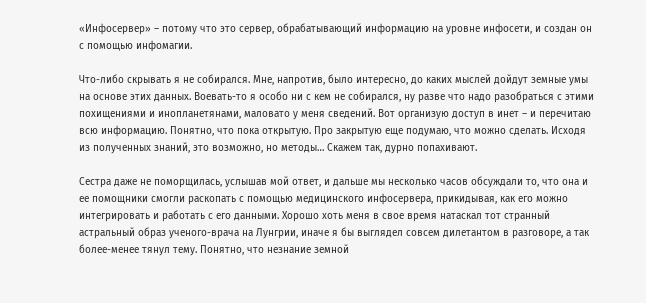«Инфосервер» – потому что это сервер, обрабатывающий информацию на уровне инфосети, и создан он с помощью инфомагии.

Что-либо скрывать я не собирался. Мне, напротив, было интересно, до каких мыслей дойдут земные умы на основе этих данных. Воевать-то я особо ни с кем не собирался, ну разве что надо разобраться с этими похищениями и инопланетянами, маловато у меня сведений. Вот организую доступ в инет – и перечитаю всю информацию. Понятно, что пока открытую. Про закрытую еще подумаю, что можно сделать. Исходя из полученных знаний, это возможно, но методы… Скажем так, дурно попахивают.

Сестра даже не поморщилась, услышав мой ответ, и дальше мы несколько часов обсуждали то, что она и ее помощники смогли раскопать с помощью медицинского инфосервера, прикидывая, как его можно интегрировать и работать с его данными. Хорошо хоть меня в свое время натаскал тот странный астральный образ ученого-врача на Лунгрии, иначе я бы выглядел совсем дилетантом в разговоре, а так более-менее тянул тему. Понятно, что незнание земной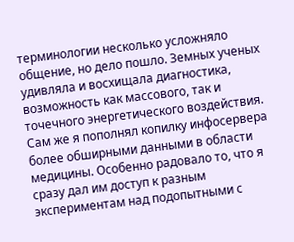терминологии несколько усложняло общение, но дело пошло. Земных ученых удивляла и восхищала диагностика, возможность как массового, так и точечного энергетического воздействия. Сам же я пополнял копилку инфосервера более обширными данными в области медицины. Особенно радовало то, что я сразу дал им доступ к разным экспериментам над подопытными с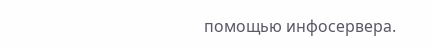помощью инфосервера.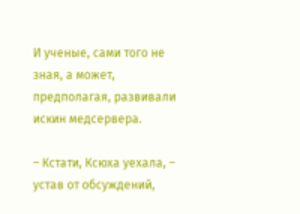И ученые, сами того не зная, а может, предполагая, развивали искин медсервера.

– Кстати, Ксюха уехала, – устав от обсуждений,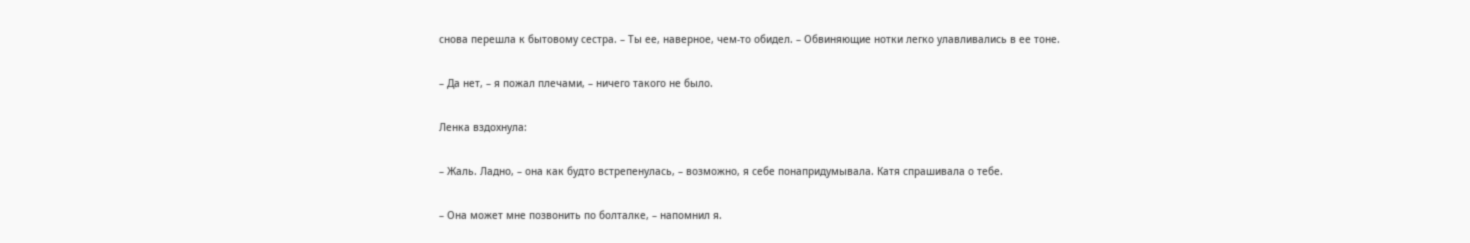снова перешла к бытовому сестра. – Ты ее, наверное, чем-то обидел. – Обвиняющие нотки легко улавливались в ее тоне.

– Да нет, – я пожал плечами, – ничего такого не было.

Ленка вздохнула:

– Жаль. Ладно, – она как будто встрепенулась, – возможно, я себе понапридумывала. Катя спрашивала о тебе.

– Она может мне позвонить по болталке, – напомнил я.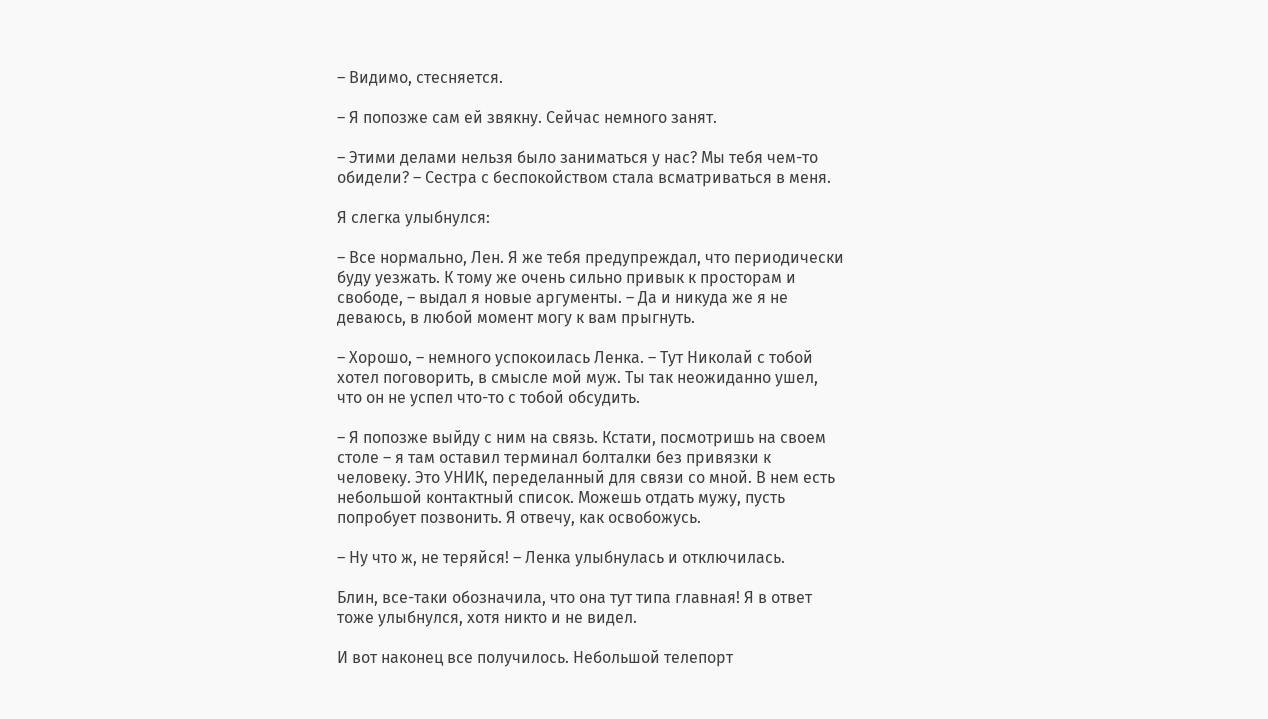– Видимо, стесняется.

– Я попозже сам ей звякну. Сейчас немного занят.

– Этими делами нельзя было заниматься у нас? Мы тебя чем-то обидели? – Сестра с беспокойством стала всматриваться в меня.

Я слегка улыбнулся:

– Все нормально, Лен. Я же тебя предупреждал, что периодически буду уезжать. К тому же очень сильно привык к просторам и свободе, – выдал я новые аргументы. – Да и никуда же я не деваюсь, в любой момент могу к вам прыгнуть.

– Хорошо, – немного успокоилась Ленка. – Тут Николай с тобой хотел поговорить, в смысле мой муж. Ты так неожиданно ушел, что он не успел что-то с тобой обсудить.

– Я попозже выйду с ним на связь. Кстати, посмотришь на своем столе – я там оставил терминал болталки без привязки к человеку. Это УНИК, переделанный для связи со мной. В нем есть небольшой контактный список. Можешь отдать мужу, пусть попробует позвонить. Я отвечу, как освобожусь.

– Ну что ж, не теряйся! – Ленка улыбнулась и отключилась.

Блин, все-таки обозначила, что она тут типа главная! Я в ответ тоже улыбнулся, хотя никто и не видел.

И вот наконец все получилось. Небольшой телепорт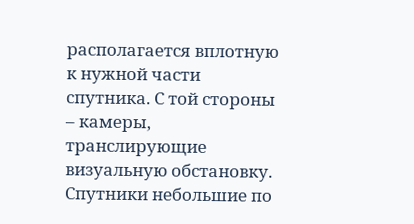располагается вплотную к нужной части спутника. С той стороны – камеры, транслирующие визуальную обстановку. Спутники небольшие по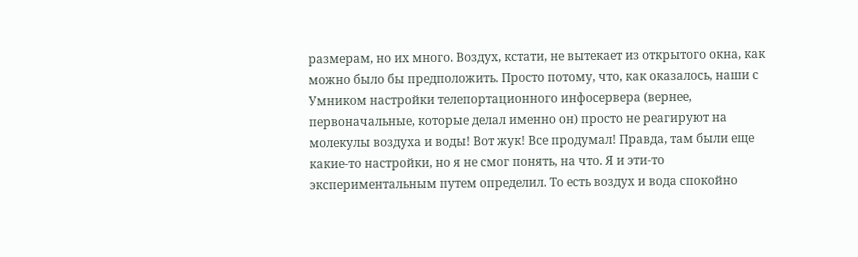размерам, но их много. Воздух, кстати, не вытекает из открытого окна, как можно было бы предположить. Просто потому, что, как оказалось, наши с Умником настройки телепортационного инфосервера (вернее, первоначальные, которые делал именно он) просто не реагируют на молекулы воздуха и воды! Вот жук! Все продумал! Правда, там были еще какие-то настройки, но я не смог понять, на что. Я и эти-то экспериментальным путем определил. То есть воздух и вода спокойно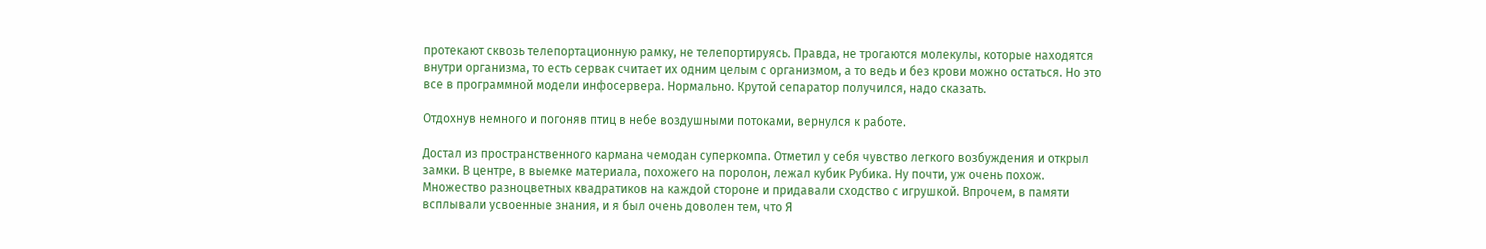протекают сквозь телепортационную рамку, не телепортируясь. Правда, не трогаются молекулы, которые находятся внутри организма, то есть сервак считает их одним целым с организмом, а то ведь и без крови можно остаться. Но это все в программной модели инфосервера. Нормально. Крутой сепаратор получился, надо сказать.

Отдохнув немного и погоняв птиц в небе воздушными потоками, вернулся к работе.

Достал из пространственного кармана чемодан суперкомпа. Отметил у себя чувство легкого возбуждения и открыл замки. В центре, в выемке материала, похожего на поролон, лежал кубик Рубика. Ну почти, уж очень похож. Множество разноцветных квадратиков на каждой стороне и придавали сходство с игрушкой. Впрочем, в памяти всплывали усвоенные знания, и я был очень доволен тем, что Я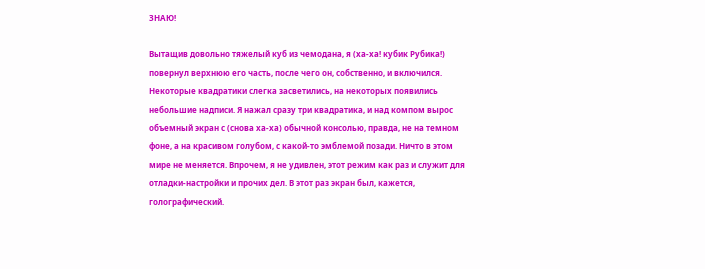ЗНАЮ!

Вытащив довольно тяжелый куб из чемодана, я (ха-ха! кубик Рубика!) повернул верхнюю его часть, после чего он, собственно, и включился. Некоторые квадратики слегка засветились, на некоторых появились небольшие надписи. Я нажал сразу три квадратика, и над компом вырос объемный экран с (снова ха-ха) обычной консолью, правда, не на темном фоне, а на красивом голубом, с какой-то эмблемой позади. Ничто в этом мире не меняется. Впрочем, я не удивлен, этот режим как раз и служит для отладки-настройки и прочих дел. В этот раз экран был, кажется, голографический.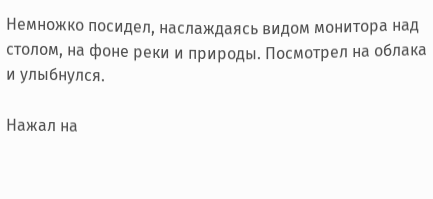Немножко посидел, наслаждаясь видом монитора над столом, на фоне реки и природы. Посмотрел на облака и улыбнулся.

Нажал на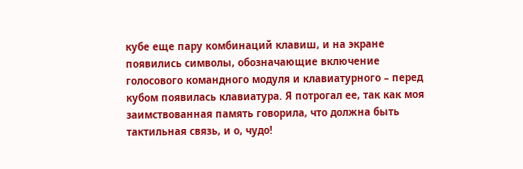кубе еще пару комбинаций клавиш, и на экране появились символы, обозначающие включение голосового командного модуля и клавиатурного – перед кубом появилась клавиатура. Я потрогал ее, так как моя заимствованная память говорила, что должна быть тактильная связь, и о, чудо!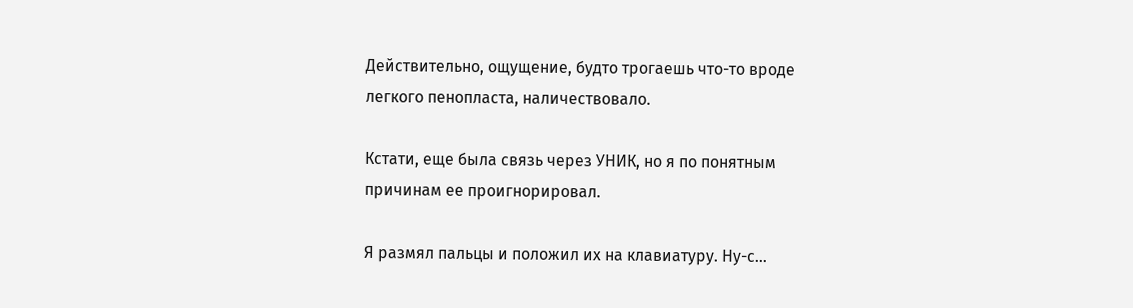Действительно, ощущение, будто трогаешь что-то вроде легкого пенопласта, наличествовало.

Кстати, еще была связь через УНИК, но я по понятным причинам ее проигнорировал.

Я размял пальцы и положил их на клавиатуру. Ну-с…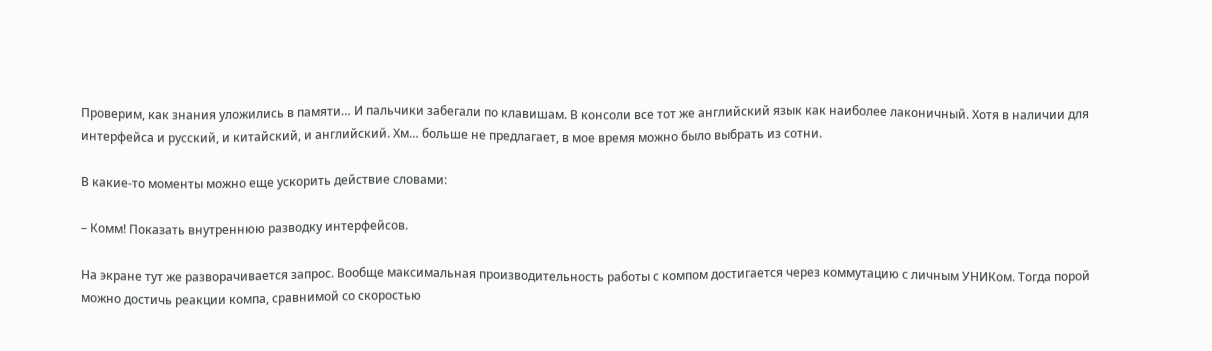Проверим, как знания уложились в памяти… И пальчики забегали по клавишам. В консоли все тот же английский язык как наиболее лаконичный. Хотя в наличии для интерфейса и русский, и китайский, и английский. Хм… больше не предлагает, в мое время можно было выбрать из сотни.

В какие-то моменты можно еще ускорить действие словами:

– Комм! Показать внутреннюю разводку интерфейсов.

На экране тут же разворачивается запрос. Вообще максимальная производительность работы с компом достигается через коммутацию с личным УНИКом. Тогда порой можно достичь реакции компа, сравнимой со скоростью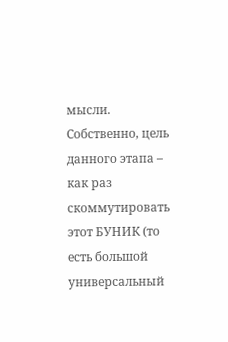мысли. Собственно, цель данного этапа – как раз скоммутировать этот БУНИК (то есть большой универсальный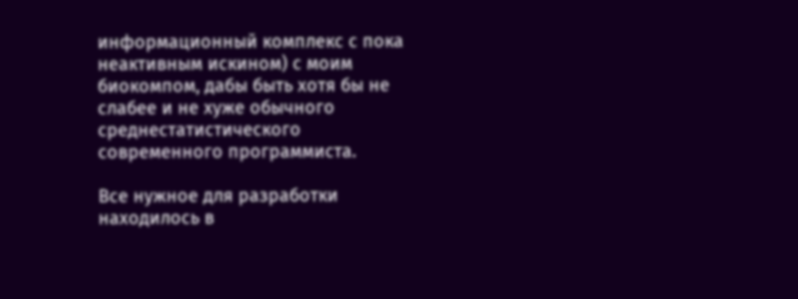информационный комплекс с пока неактивным искином) с моим биокомпом, дабы быть хотя бы не слабее и не хуже обычного среднестатистического современного программиста.

Все нужное для разработки находилось в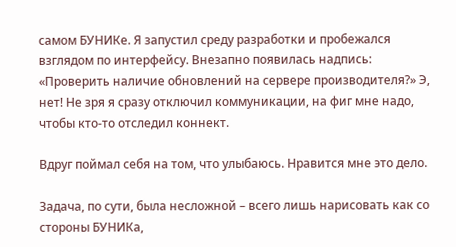самом БУНИКе. Я запустил среду разработки и пробежался взглядом по интерфейсу. Внезапно появилась надпись: «Проверить наличие обновлений на сервере производителя?» Э, нет! Не зря я сразу отключил коммуникации, на фиг мне надо, чтобы кто-то отследил коннект.

Вдруг поймал себя на том, что улыбаюсь. Нравится мне это дело.

Задача, по сути, была несложной – всего лишь нарисовать как со стороны БУНИКа,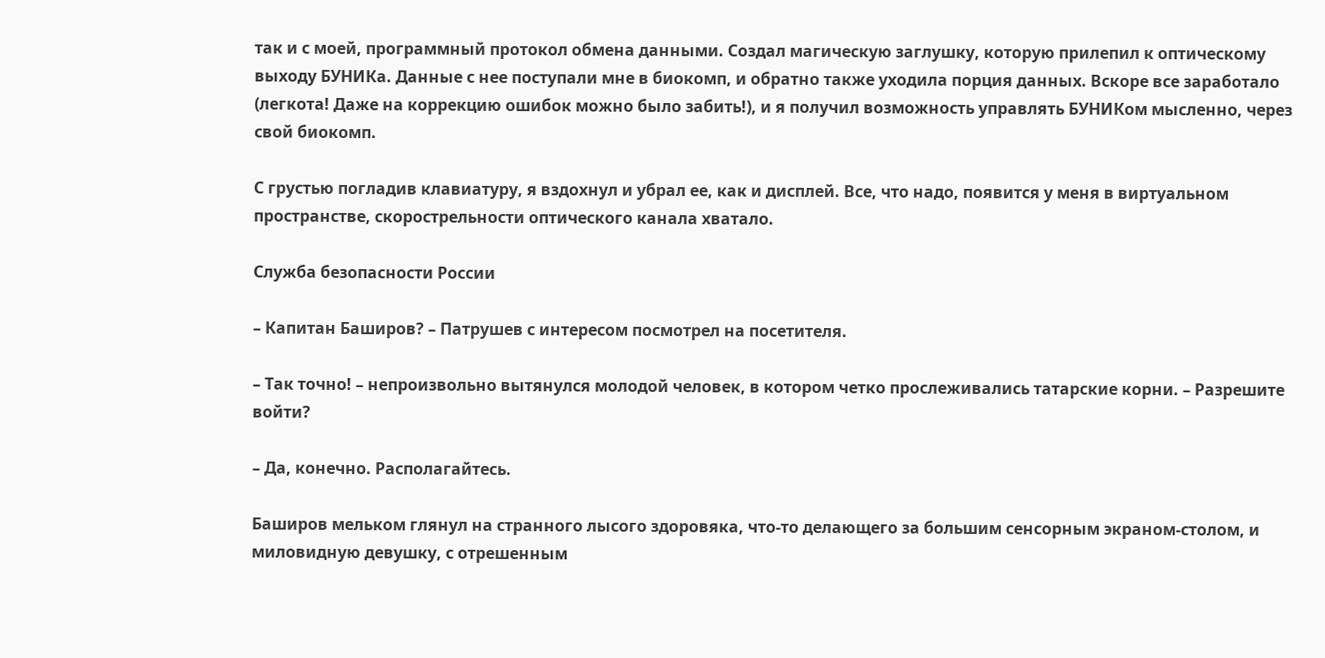так и с моей, программный протокол обмена данными. Создал магическую заглушку, которую прилепил к оптическому выходу БУНИКа. Данные с нее поступали мне в биокомп, и обратно также уходила порция данных. Вскоре все заработало (легкота! Даже на коррекцию ошибок можно было забить!), и я получил возможность управлять БУНИКом мысленно, через свой биокомп.

С грустью погладив клавиатуру, я вздохнул и убрал ее, как и дисплей. Все, что надо, появится у меня в виртуальном пространстве, скорострельности оптического канала хватало.

Служба безопасности России

– Капитан Баширов? – Патрушев с интересом посмотрел на посетителя.

– Так точно! – непроизвольно вытянулся молодой человек, в котором четко прослеживались татарские корни. – Разрешите войти?

– Да, конечно. Располагайтесь.

Баширов мельком глянул на странного лысого здоровяка, что-то делающего за большим сенсорным экраном-столом, и миловидную девушку, с отрешенным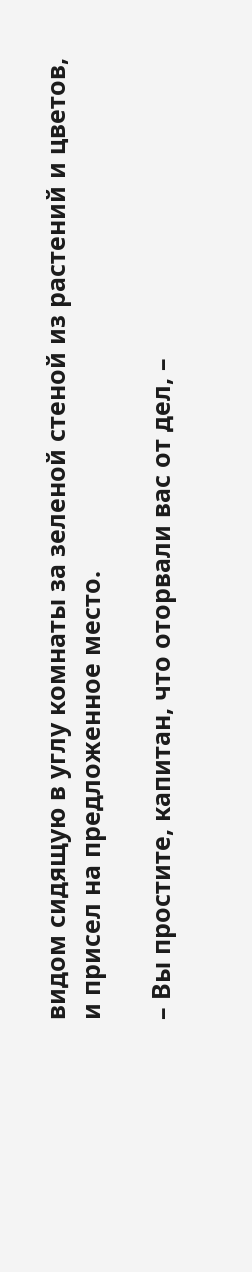видом сидящую в углу комнаты за зеленой стеной из растений и цветов, и присел на предложенное место.

– Вы простите, капитан, что оторвали вас от дел, –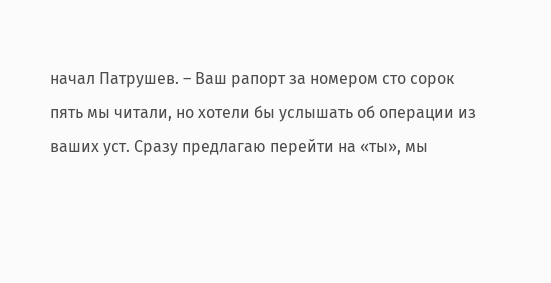начал Патрушев. – Ваш рапорт за номером сто сорок пять мы читали, но хотели бы услышать об операции из ваших уст. Сразу предлагаю перейти на «ты», мы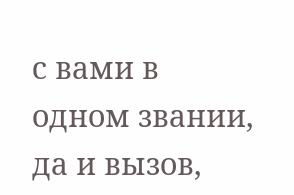с вами в одном звании, да и вызов,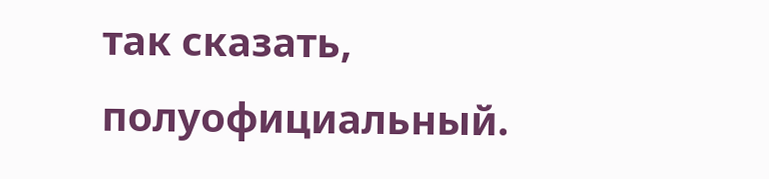так сказать, полуофициальный.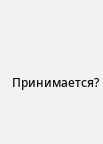Принимается?